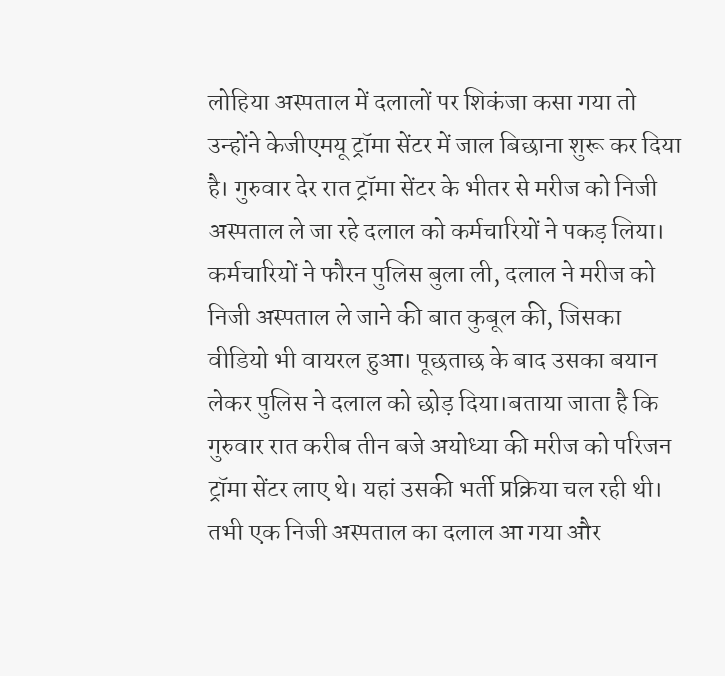लोहिया अस्पताल में दलालों पर शिकंजा कसा गया तो उन्होंने केजीएमयू ट्रॉमा सेंटर में जाल बिछाना शुरू कर दिया है। गुरुवार देर रात ट्रॉमा सेंटर के भीतर से मरीज को निजी अस्पताल ले जा रहे दलाल को कर्मचारियों ने पकड़ लिया। कर्मचारियों ने फौरन पुलिस बुला ली, दलाल ने मरीज को निजी अस्पताल ले जाने की बात कुबूल की, जिसका वीडियो भी वायरल हुआ। पूछताछ के बाद उसका बयान लेकर पुलिस ने दलाल को छोड़ दिया।बताया जाता है कि गुरुवार रात करीब तीन बजे अयोध्या की मरीज को परिजन ट्रॉमा सेंटर लाए थे। यहां उसकी भर्ती प्रक्रिया चल रही थी। तभी एक निजी अस्पताल का दलाल आ गया और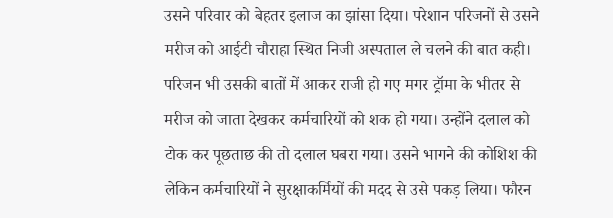उसने परिवार को बेहतर इलाज का झांसा दिया। परेशान परिजनों से उसने मरीज को आईटी चौराहा स्थित निजी अस्पताल ले चलने की बात कही। परिजन भी उसकी बातों में आकर राजी हो गए मगर ट्रॉमा के भीतर से मरीज को जाता देखकर कर्मचारियों को शक हो गया। उन्होंने दलाल को टोक कर पूछताछ की तो दलाल घबरा गया। उसने भागने की कोशिश की लेकिन कर्मचारियों ने सुरक्षाकर्मियों की मदद से उसे पकड़ लिया। फौरन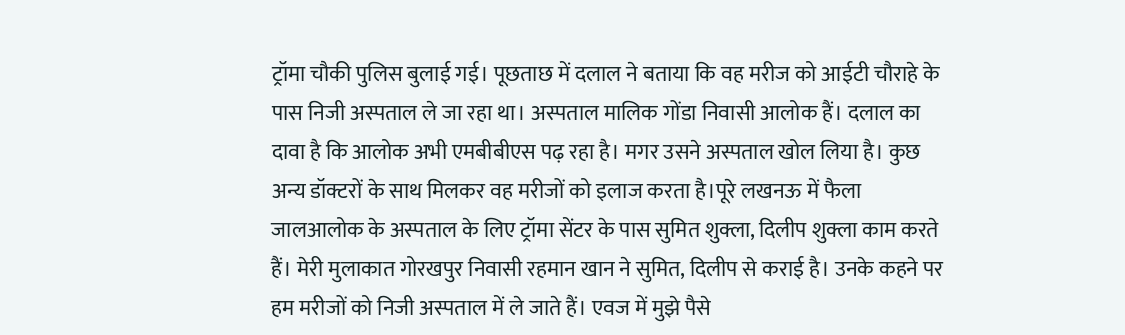ट्रॉमा चौकी पुलिस बुलाई गई। पूछताछ में दलाल ने बताया कि वह मरीज को आईटी चौराहे के पास निजी अस्पताल ले जा रहा था। अस्पताल मालिक गोंडा निवासी आलोक हैं। दलाल का दावा है कि आलोक अभी एमबीबीएस पढ़ रहा है। मगर उसने अस्पताल खोल लिया है। कुछ अन्य डॉक्टरों के साथ मिलकर वह मरीजों को इलाज करता है।पूरे लखनऊ में फैला जालआलोक के अस्पताल के लिए ट्रॉमा सेंटर के पास सुमित शुक्ला, दिलीप शुक्ला काम करते हैं। मेरी मुलाकात गोरखपुर निवासी रहमान खान ने सुमित, दिलीप से कराई है। उनके कहने पर हम मरीजों को निजी अस्पताल में ले जाते हैं। एवज में मुझे पैसे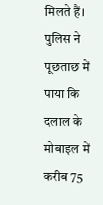मिलते हैं। पुलिस ने पूछताछ में पाया कि दलाल के मोबाइल में करीब 75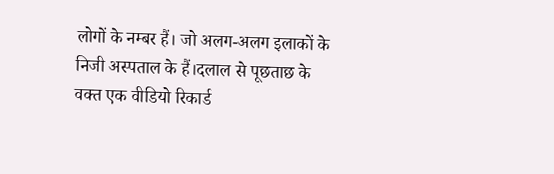लोगों के नम्बर हैं। जो अलग-अलग इलाकों के निजी अस्पताल के हैं।दलाल से पूछताछ के वक्त एक वीडियो रिकार्ड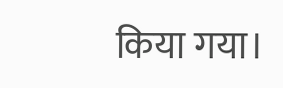किया गया।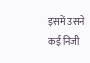इसमें उसने कई निजी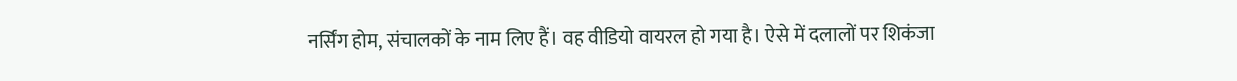नर्सिंग होम, संचालकों के नाम लिए हैं। वह वीडियो वायरल हो गया है। ऐसे में दलालों पर शिकंजा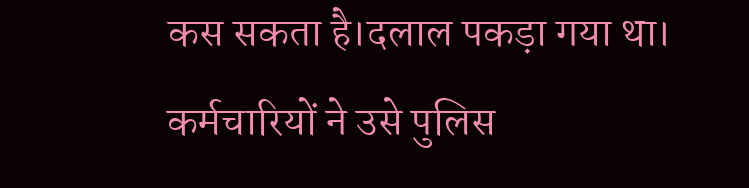कस सकता है।दलाल पकड़ा गया था। कर्मचारियों ने उसे पुलिस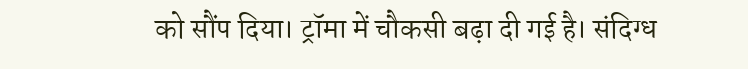को सौंप दिया। ट्रॉमा में चौकसी बढ़ा दी गई है। संदिग्ध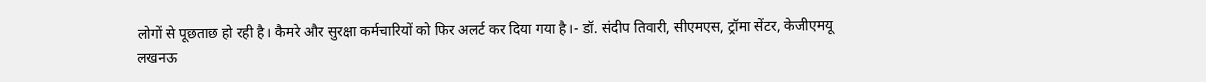लोगों से पूछताछ हो रही है। कैमरे और सुरक्षा कर्मचारियों को फिर अलर्ट कर दिया गया है।- डॉ. संदीप तिवारी, सीएमएस, ट्रॉमा सेंटर, केजीएमयू
लखनऊ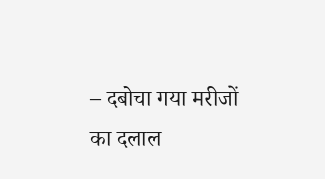– दबोचा गया मरीजों का दलाल